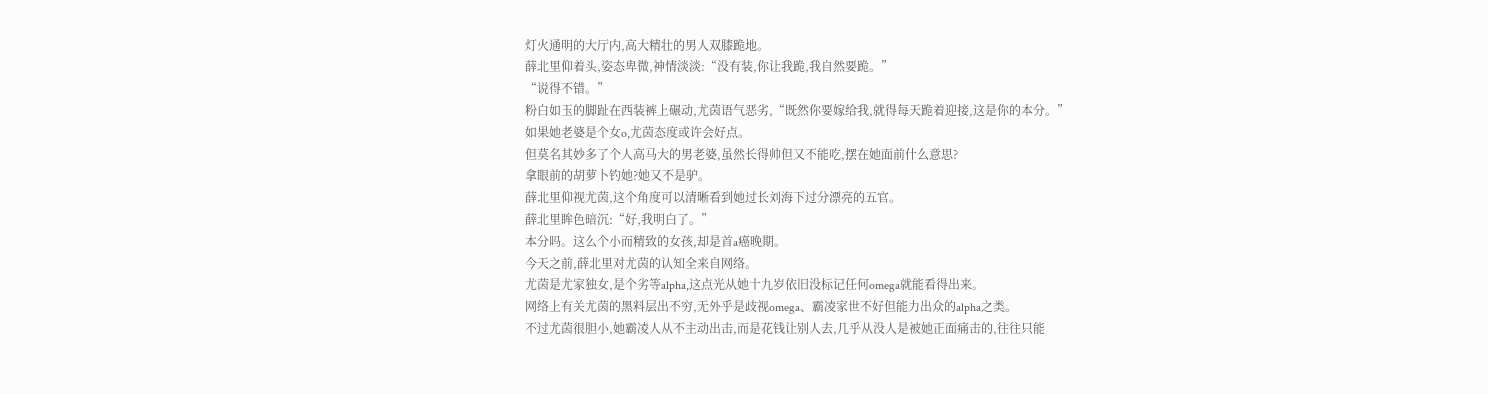灯火通明的大厅内,高大精壮的男人双膝跪地。
薛北里仰着头,姿态卑微,神情淡淡:“没有装,你让我跪,我自然要跪。”
“说得不错。”
粉白如玉的脚趾在西装裤上碾动,尤茵语气恶劣,“既然你要嫁给我,就得每天跪着迎接,这是你的本分。”
如果她老婆是个女o,尤茵态度或许会好点。
但莫名其妙多了个人高马大的男老婆,虽然长得帅但又不能吃,摆在她面前什么意思?
拿眼前的胡萝卜钓她?她又不是驴。
薛北里仰视尤茵,这个角度可以清晰看到她过长刘海下过分漂亮的五官。
薛北里眸色暗沉:“好,我明白了。”
本分吗。这么个小而精致的女孩,却是首a癌晚期。
今天之前,薛北里对尤茵的认知全来自网络。
尤茵是尤家独女,是个劣等alpha,这点光从她十九岁依旧没标记任何omega就能看得出来。
网络上有关尤茵的黑料层出不穷,无外乎是歧视omega、霸凌家世不好但能力出众的alpha之类。
不过尤茵很胆小,她霸凌人从不主动出击,而是花钱让别人去,几乎从没人是被她正面痛击的,往往只能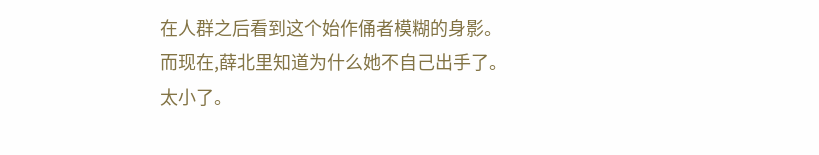在人群之后看到这个始作俑者模糊的身影。
而现在,薛北里知道为什么她不自己出手了。
太小了。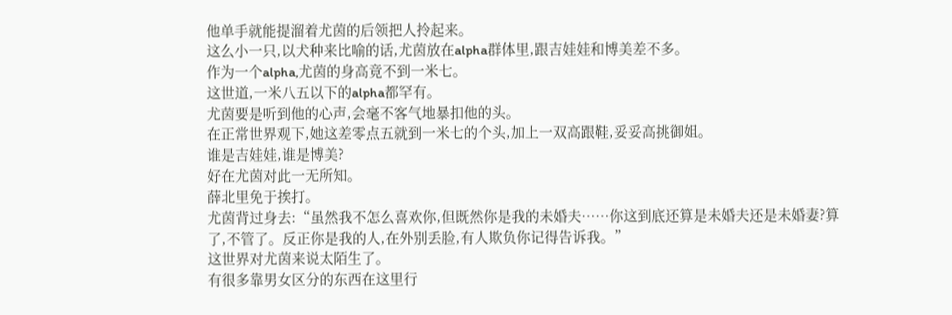他单手就能提溜着尤茵的后领把人拎起来。
这么小一只,以犬种来比喻的话,尤茵放在alpha群体里,跟吉娃娃和博美差不多。
作为一个alpha,尤茵的身高竟不到一米七。
这世道,一米八五以下的alpha都罕有。
尤茵要是听到他的心声,会毫不客气地暴扣他的头。
在正常世界观下,她这差零点五就到一米七的个头,加上一双高跟鞋,妥妥高挑御姐。
谁是吉娃娃,谁是博美?
好在尤茵对此一无所知。
薛北里免于挨打。
尤茵背过身去:“虽然我不怎么喜欢你,但既然你是我的未婚夫……你这到底还算是未婚夫还是未婚妻?算了,不管了。反正你是我的人,在外别丢脸,有人欺负你记得告诉我。”
这世界对尤茵来说太陌生了。
有很多靠男女区分的东西在这里行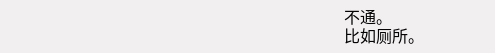不通。
比如厕所。